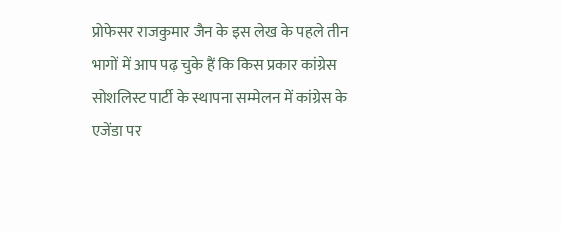प्रोफेसर राजकुमार जैन के इस लेख के पहले तीन भागों में आप पढ़ चुके हैं कि किस प्रकार कांग्रेस सोशलिस्ट पार्टी के स्थापना सम्मेलन में कांग्रेस के एजेंडा पर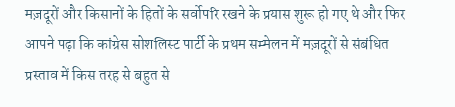मज़दूरों और किसानों के हितों के सर्वोपरि रखने के प्रयास शुरू हो गए थे और फिर आपने पढ़ा कि कांग्रेस सोशलिस्ट पार्टी के प्रथम सम्मेलन में मज़दूरों से संबंधित प्रस्ताव में किस तरह से बहुत से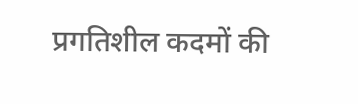प्रगतिशील कदमों की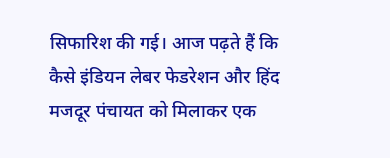सिफारिश की गई। आज पढ़ते हैं कि कैसे इंडियन लेबर फेडरेशन और हिंद मजदूर पंचायत को मिलाकर एक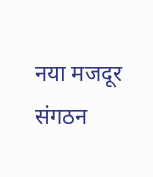नया मजदूर संगठन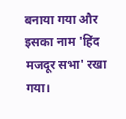बनाया गया और इसका नाम 'हिंद मजदूर सभा' रखा गया।